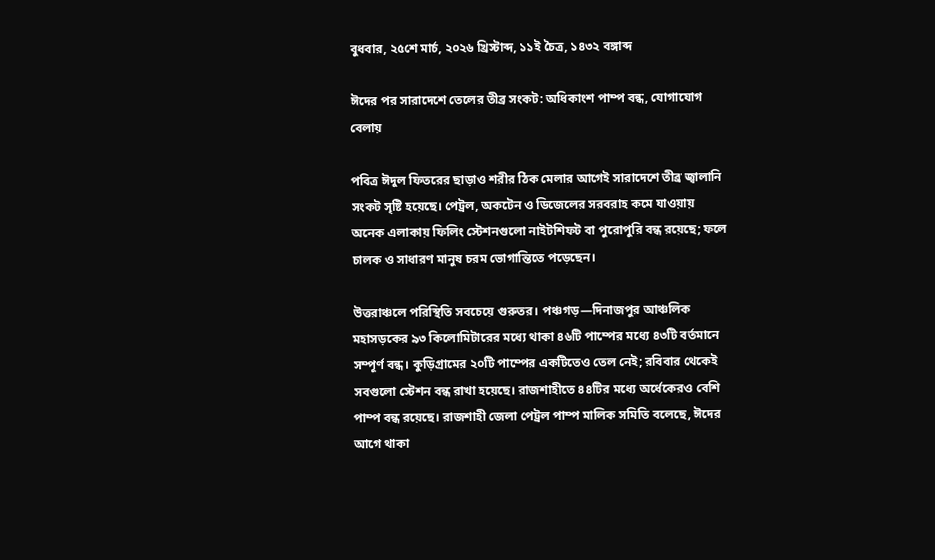বুধবার, ২৫শে মার্চ, ২০২৬ খ্রিস্টাব্দ, ১১ই চৈত্র, ১৪৩২ বঙ্গাব্দ

ঈদের পর সারাদেশে তেলের তীব্র সংকট: অধিকাংশ পাম্প বন্ধ, যোগাযোগ বেলায়

পবিত্র ঈদুল ফিতরের ছাড়াও শরীর ঠিক মেলার আগেই সারাদেশে তীব্র জ্বালানি সংকট সৃষ্টি হয়েছে। পেট্রল, অকটেন ও ডিজেলের সরবরাহ কমে যাওয়ায় অনেক এলাকায় ফিলিং স্টেশনগুলো নাইটশিফট বা পুরোপুরি বন্ধ রয়েছে; ফলে চালক ও সাধারণ মানুষ চরম ভোগান্তিতে পড়েছেন।

উত্তরাঞ্চলে পরিস্থিতি সবচেয়ে গুরুতর। পঞ্চগড়—দিনাজপুর আঞ্চলিক মহাসড়কের ৯৩ কিলোমিটারের মধ্যে থাকা ৪৬টি পাম্পের মধ্যে ৪৩টি বর্তমানে সম্পূর্ণ বন্ধ। কুড়িগ্রামের ২০টি পাম্পের একটিতেও তেল নেই; রবিবার থেকেই সবগুলো স্টেশন বন্ধ রাখা হয়েছে। রাজশাহীতে ৪৪টির মধ্যে অর্ধেকেরও বেশি পাম্প বন্ধ রয়েছে। রাজশাহী জেলা পেট্রল পাম্প মালিক সমিতি বলেছে, ঈদের আগে থাকা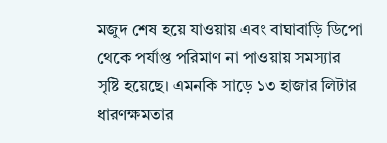মজুদ শেষ হয়ে যাওয়ায় এবং বাঘাবাড়ি ডিপো থেকে পর্যাপ্ত পরিমাণ না পাওয়ায় সমস্যার সৃষ্টি হয়েছে। এমনকি সাড়ে ১৩ হাজার লিটার ধারণক্ষমতার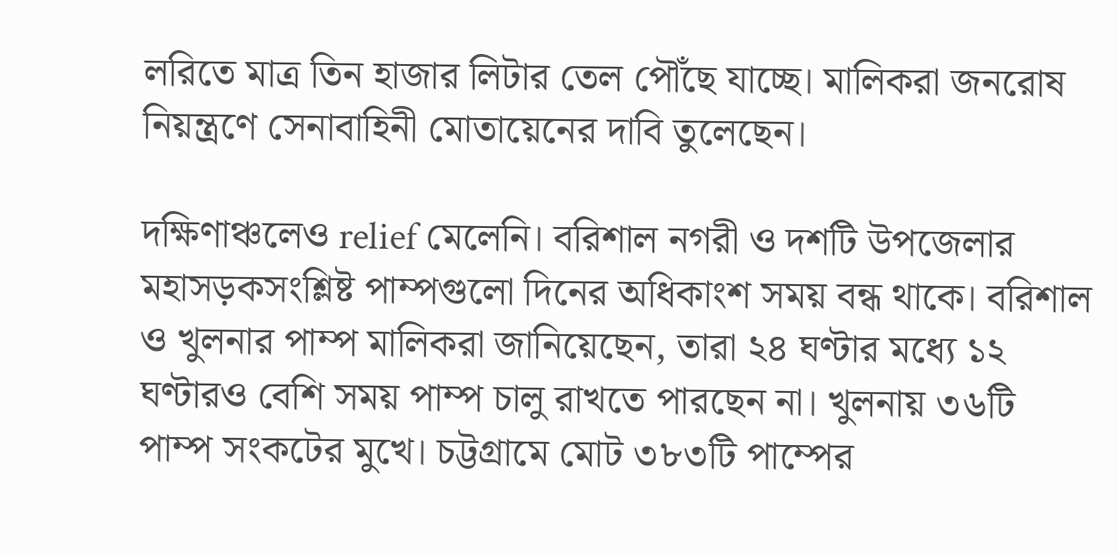লরিতে মাত্র তিন হাজার লিটার তেল পৌঁছে যাচ্ছে। মালিকরা জনরোষ নিয়ন্ত্রণে সেনাবাহিনী মোতায়েনের দাবি তুলেছেন।

দক্ষিণাঞ্চলেও relief মেলেনি। বরিশাল নগরী ও দশটি উপজেলার মহাসড়কসংশ্লিষ্ট পাম্পগুলো দিনের অধিকাংশ সময় বন্ধ থাকে। বরিশাল ও খুলনার পাম্প মালিকরা জানিয়েছেন, তারা ২৪ ঘণ্টার মধ্যে ১২ ঘণ্টারও বেশি সময় পাম্প চালু রাখতে পারছেন না। খুলনায় ৩৬টি পাম্প সংকটের মুখে। চট্টগ্রামে মোট ৩৮৩টি পাম্পের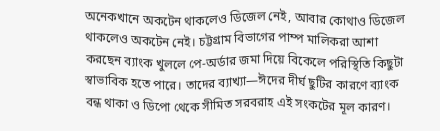অনেকখানে অকটেন থাকলেও ডিজেল নেই, আবার কোথাও ডিজেল থাকলেও অকটেন নেই। চট্টগ্রাম বিভাগের পাম্প মালিকরা আশা করছেন ব্যাংক খুললে পে-অর্ডার জমা দিয়ে বিকেলে পরিস্থিতি কিছুটা স্বাভাবিক হতে পারে। তাদের ব্যাখ্যা—ঈদের দীর্ঘ ছুটির কারণে ব্যাংক বন্ধ থাকা ও ডিপো থেকে সীমিত সরবরাহ এই সংকটের মূল কারণ।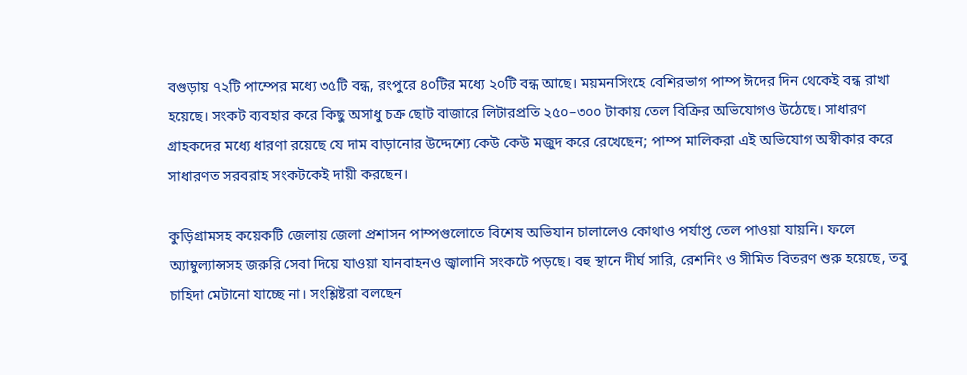বগুড়ায় ৭২টি পাম্পের মধ্যে ৩৫টি বন্ধ, রংপুরে ৪০টির মধ্যে ২০টি বন্ধ আছে। ময়মনসিংহে বেশিরভাগ পাম্প ঈদের দিন থেকেই বন্ধ রাখা হয়েছে। সংকট ব্যবহার করে কিছু অসাধু চক্র ছোট বাজারে লিটারপ্রতি ২৫০–৩০০ টাকায় তেল বিক্রির অভিযোগও উঠেছে। সাধারণ গ্রাহকদের মধ্যে ধারণা রয়েছে যে দাম বাড়ানোর উদ্দেশ্যে কেউ কেউ মজুদ করে রেখেছেন; পাম্প মালিকরা এই অভিযোগ অস্বীকার করে সাধারণত সরবরাহ সংকটকেই দায়ী করছেন।

কুড়িগ্রামসহ কয়েকটি জেলায় জেলা প্রশাসন পাম্পগুলোতে বিশেষ অভিযান চালালেও কোথাও পর্যাপ্ত তেল পাওয়া যায়নি। ফলে অ্যাম্বুল্যান্সসহ জরুরি সেবা দিয়ে যাওয়া যানবাহনও জ্বালানি সংকটে পড়ছে। বহু স্থানে দীর্ঘ সারি, রেশনিং ও সীমিত বিতরণ শুরু হয়েছে, তবু চাহিদা মেটানো যাচ্ছে না। সংশ্লিষ্টরা বলছেন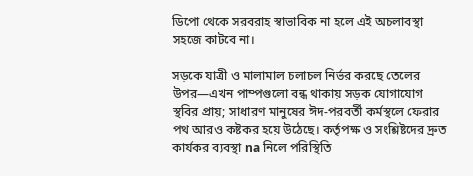ডিপো থেকে সরবরাহ স্বাভাবিক না হলে এই অচলাবস্থা সহজে কাটবে না।

সড়কে যাত্রী ও মালামাল চলাচল নির্ভর করছে তেলের উপর—এখন পাম্পগুলো বন্ধ থাকায় সড়ক যোগাযোগ স্থবির প্রায়; সাধারণ মানুষের ঈদ-পরবর্তী কর্মস্থলে ফেরার পথ আরও কষ্টকর হয়ে উঠেছে। কর্তৃপক্ষ ও সংশ্লিষ্টদের দ্রুত কার্যকর ব্যবস্থা na নিলে পরিস্থিতি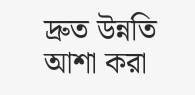দ্রুত উন্নতি আশা করা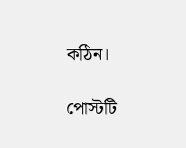কঠিন।

পোস্টটি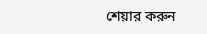শেয়ার করুন